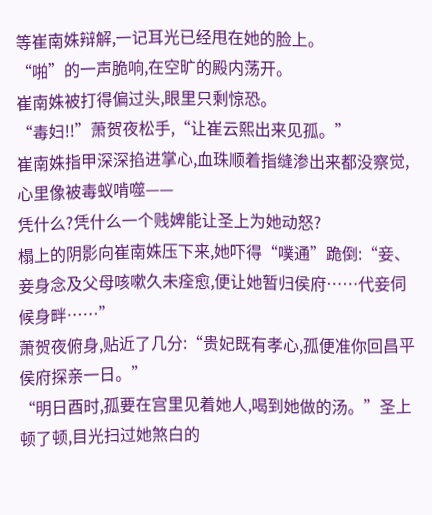等崔南姝辩解,一记耳光已经甩在她的脸上。
“啪”的一声脆响,在空旷的殿内荡开。
崔南姝被打得偏过头,眼里只剩惊恐。
“毒妇!!”萧贺夜松手,“让崔云熙出来见孤。”
崔南姝指甲深深掐进掌心,血珠顺着指缝渗出来都没察觉,心里像被毒蚁啃噬——
凭什么?凭什么一个贱婢能让圣上为她动怒?
榻上的阴影向崔南姝压下来,她吓得“噗通”跪倒:“妾、妾身念及父母咳嗽久未痊愈,便让她暂归侯府……代妾伺候身畔……”
萧贺夜俯身,贴近了几分:“贵妃既有孝心,孤便准你回昌平侯府探亲一日。”
“明日酉时,孤要在宫里见着她人,喝到她做的汤。”圣上顿了顿,目光扫过她煞白的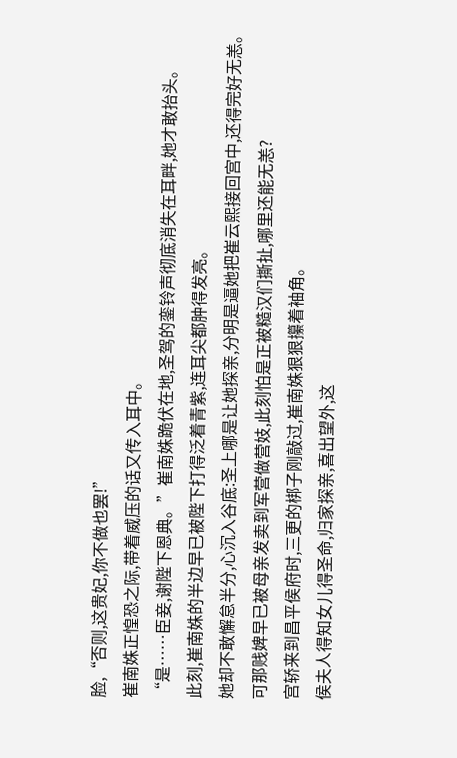脸,“否则,这贵妃,你不做也罢!”
崔南姝正惶恐之际,带着威压的话又传入耳中。
“是……臣妾,谢陛下恩典。”崔南姝跪伏在地,圣驾的銮铃声彻底消失在耳畔,她才敢抬头。
此刻,崔南姝的半边早已被陛下打得泛着青紫,连耳尖都肿得发亮。
她却不敢懈怠半分,心沉入谷底:圣上哪是让她探亲,分明是逼她把崔云熙接回宫中,还得完好无恙。
可那贱婢早已被母亲发卖到军营做营妓,此刻怕是正被糙汉们撕扯,哪里还能无恙?
宫轿来到昌平侯府时,三更的梆子刚敲过,崔南姝狠狠攥着袖角。
侯夫人得知女儿得圣命,归家探亲,喜出望外,这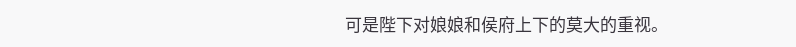可是陛下对娘娘和侯府上下的莫大的重视。